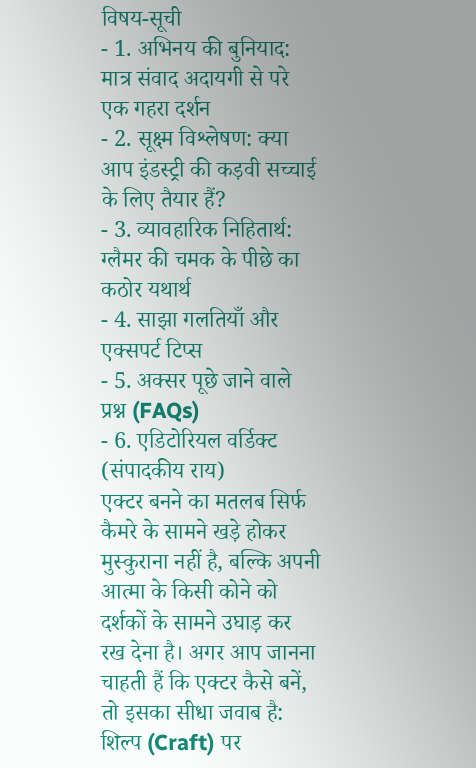विषय-सूची
- 1. अभिनय की बुनियाद: मात्र संवाद अदायगी से परे एक गहरा दर्शन
- 2. सूक्ष्म विश्लेषण: क्या आप इंडस्ट्री की कड़वी सच्चाई के लिए तैयार हैं?
- 3. व्यावहारिक निहितार्थ: ग्लैमर की चमक के पीछे का कठोर यथार्थ
- 4. साझा गलतियाँ और एक्सपर्ट टिप्स
- 5. अक्सर पूछे जाने वाले प्रश्न (FAQs)
- 6. एडिटोरियल वर्डिक्ट (संपादकीय राय)
एक्टर बनने का मतलब सिर्फ कैमरे के सामने खड़े होकर मुस्कुराना नहीं है, बल्कि अपनी आत्मा के किसी कोने को दर्शकों के सामने उघाड़ कर रख देना है। अगर आप जानना चाहती हैं कि एक्टर कैसे बनें, तो इसका सीधा जवाब है: शिल्प (Craft) पर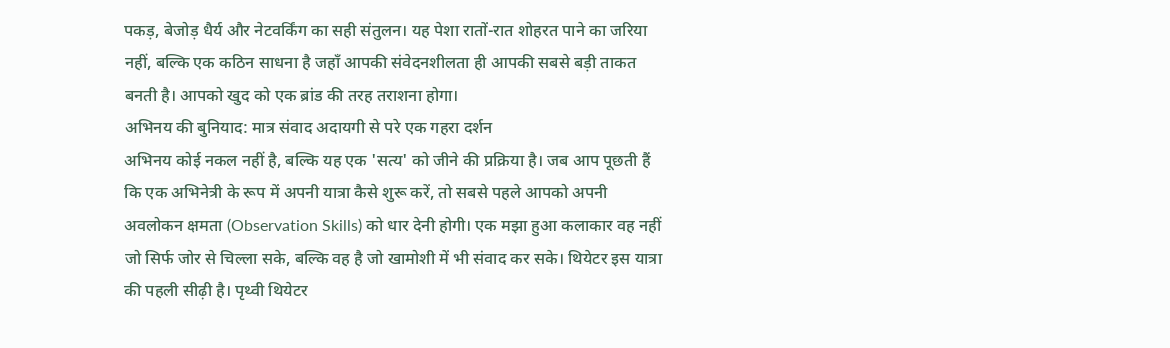पकड़, बेजोड़ धैर्य और नेटवर्किंग का सही संतुलन। यह पेशा रातों-रात शोहरत पाने का जरिया नहीं, बल्कि एक कठिन साधना है जहाँ आपकी संवेदनशीलता ही आपकी सबसे बड़ी ताकत बनती है। आपको खुद को एक ब्रांड की तरह तराशना होगा।
अभिनय की बुनियाद: मात्र संवाद अदायगी से परे एक गहरा दर्शन
अभिनय कोई नकल नहीं है, बल्कि यह एक 'सत्य' को जीने की प्रक्रिया है। जब आप पूछती हैं कि एक अभिनेत्री के रूप में अपनी यात्रा कैसे शुरू करें, तो सबसे पहले आपको अपनी अवलोकन क्षमता (Observation Skills) को धार देनी होगी। एक मझा हुआ कलाकार वह नहीं जो सिर्फ जोर से चिल्ला सके, बल्कि वह है जो खामोशी में भी संवाद कर सके। थियेटर इस यात्रा की पहली सीढ़ी है। पृथ्वी थियेटर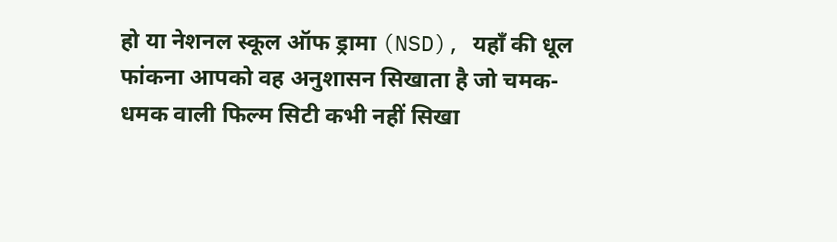हो या नेशनल स्कूल ऑफ ड्रामा (NSD), यहाँ की धूल फांकना आपको वह अनुशासन सिखाता है जो चमक-धमक वाली फिल्म सिटी कभी नहीं सिखा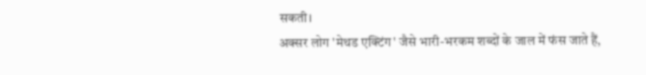सकती।
अक्सर लोग 'मेथड एक्टिंग' जैसे भारी-भरकम शब्दों के जाल में फंस जाते हैं,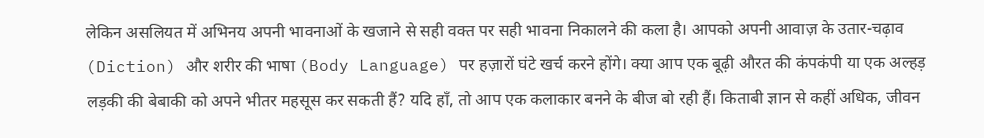लेकिन असलियत में अभिनय अपनी भावनाओं के खजाने से सही वक्त पर सही भावना निकालने की कला है। आपको अपनी आवाज़ के उतार-चढ़ाव (Diction) और शरीर की भाषा (Body Language) पर हज़ारों घंटे खर्च करने होंगे। क्या आप एक बूढ़ी औरत की कंपकंपी या एक अल्हड़ लड़की की बेबाकी को अपने भीतर महसूस कर सकती हैं? यदि हाँ, तो आप एक कलाकार बनने के बीज बो रही हैं। किताबी ज्ञान से कहीं अधिक, जीवन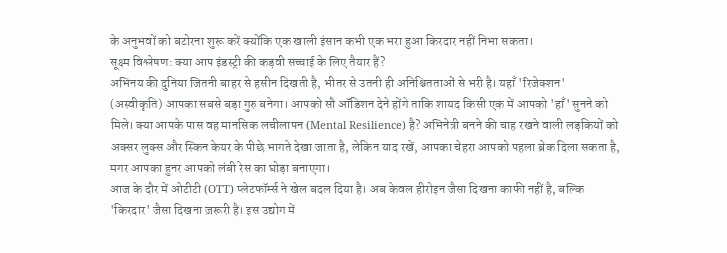के अनुभवों को बटोरना शुरू करें क्योंकि एक खाली इंसान कभी एक भरा हुआ किरदार नहीं निभा सकता।
सूक्ष्म विश्लेषण: क्या आप इंडस्ट्री की कड़वी सच्चाई के लिए तैयार हैं?
अभिनय की दुनिया जितनी बाहर से हसीन दिखती है, भीतर से उतनी ही अनिश्चितताओं से भरी है। यहाँ 'रिजेक्शन' (अस्वीकृति) आपका सबसे बड़ा गुरु बनेगा। आपको सौ ऑडिशन देने होंगे ताकि शायद किसी एक में आपको 'हाँ' सुनने को मिले। क्या आपके पास वह मानसिक लचीलापन (Mental Resilience) है? अभिनेत्री बनने की चाह रखने वाली लड़कियों को अक्सर लुक्स और स्किन केयर के पीछे भागते देखा जाता है, लेकिन याद रखें, आपका चेहरा आपको पहला ब्रेक दिला सकता है, मगर आपका हुनर आपको लंबी रेस का घोड़ा बनाएगा।
आज के दौर में ओटीटी (OTT) प्लेटफॉर्म्स ने खेल बदल दिया है। अब केवल हीरोइन जैसा दिखना काफी नहीं है, बल्कि 'किरदार' जैसा दिखना ज़रूरी है। इस उद्योग में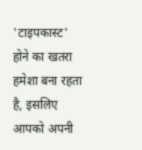'टाइपकास्ट' होने का खतरा हमेशा बना रहता है, इसलिए आपको अपनी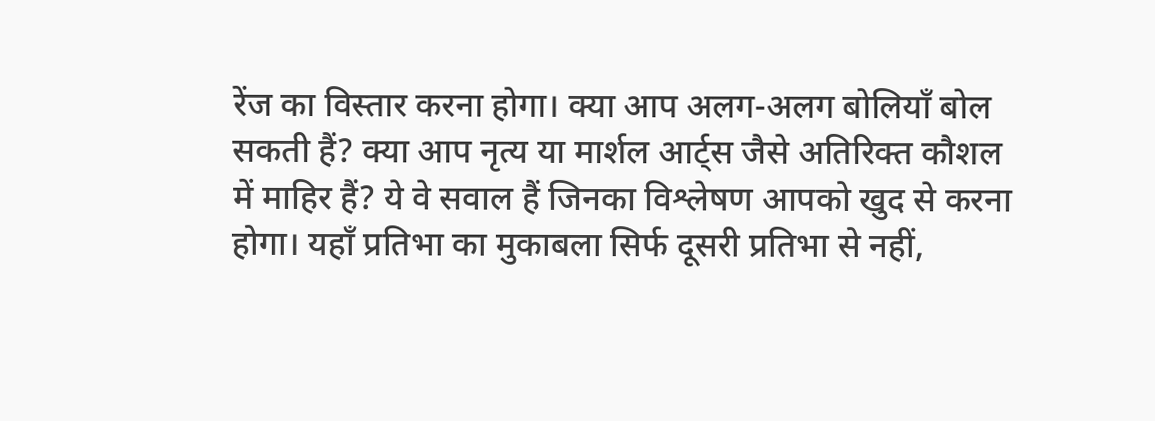रेंज का विस्तार करना होगा। क्या आप अलग-अलग बोलियाँ बोल सकती हैं? क्या आप नृत्य या मार्शल आर्ट्स जैसे अतिरिक्त कौशल में माहिर हैं? ये वे सवाल हैं जिनका विश्लेषण आपको खुद से करना होगा। यहाँ प्रतिभा का मुकाबला सिर्फ दूसरी प्रतिभा से नहीं,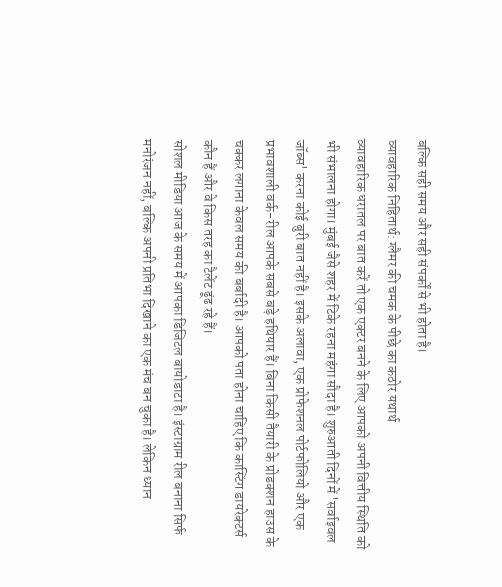बल्कि सही समय और सही संपर्कों से भी होता है।
व्यावहारिक निहितार्थ: ग्लैमर की चमक के पीछे का कठोर यथार्थ
व्यावहारिक धरातल पर बात करें तो एक एक्टर बनने के लिए आपको अपनी वित्तीय स्थिति को भी संभालना होगा। मुंबई जैसे शहर में टिके रहना महंगा सौदा है। शुरुआती दिनों में 'सर्वाइवल जॉब्स' करना कोई बुरी बात नहीं है। इसके अलावा, एक प्रोफेशनल पोर्टफोलियो और एक प्रभावशाली वर्क-रील आपके सबसे बड़े हथियार हैं। बिना किसी तैयारी के प्रोडक्शन हाउस के चक्कर लगाना केवल समय की बर्बादी है। आपको पता होना चाहिए कि कास्टिंग डायरेक्टर्स कौन हैं और वे किस तरह का टैलेंट ढूंढ रहे हैं।
सोशल मीडिया आज के समय में आपका डिजिटल बायोडाटा है। इंस्टाग्राम रील बनाना सिर्फ मनोरंजन नहीं, बल्कि अपनी प्रतिभा दिखाने का एक मंच बन चुका है। लेकिन ध्यान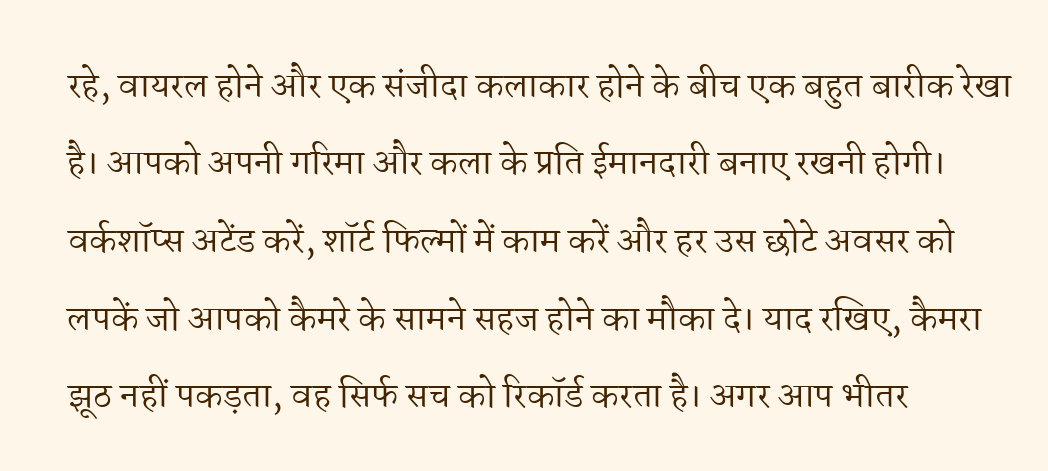रहे, वायरल होने और एक संजीदा कलाकार होने के बीच एक बहुत बारीक रेखा है। आपको अपनी गरिमा और कला के प्रति ईमानदारी बनाए रखनी होगी। वर्कशॉप्स अटेंड करें, शॉर्ट फिल्मों में काम करें और हर उस छोटे अवसर को लपकें जो आपको कैमरे के सामने सहज होने का मौका दे। याद रखिए, कैमरा झूठ नहीं पकड़ता, वह सिर्फ सच को रिकॉर्ड करता है। अगर आप भीतर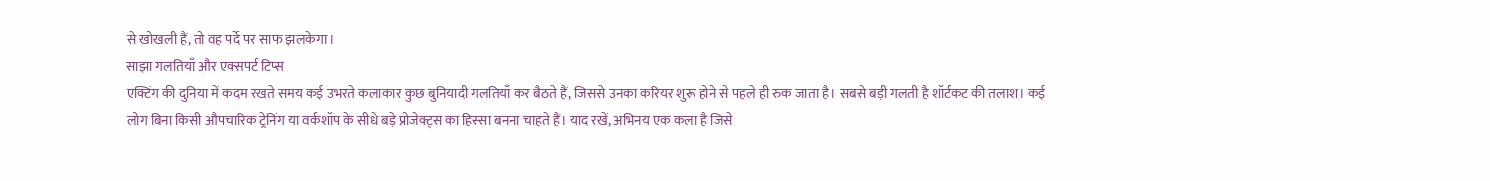से खोखली हैं, तो वह पर्दे पर साफ झलकेगा।
साझा गलतियाँ और एक्सपर्ट टिप्स
एक्टिंग की दुनिया में कदम रखते समय कई उभरते कलाकार कुछ बुनियादी गलतियाँ कर बैठते हैं, जिससे उनका करियर शुरू होने से पहले ही रुक जाता है। सबसे बड़ी गलती है शॉर्टकट की तलाश। कई लोग बिना किसी औपचारिक ट्रेनिंग या वर्कशॉप के सीधे बड़े प्रोजेक्ट्स का हिस्सा बनना चाहते हैं। याद रखें, अभिनय एक कला है जिसे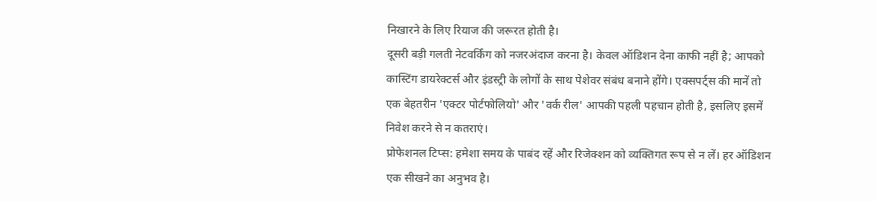निखारने के लिए रियाज की जरूरत होती है।
दूसरी बड़ी गलती नेटवर्किंग को नजरअंदाज करना है। केवल ऑडिशन देना काफी नहीं है; आपको कास्टिंग डायरेक्टर्स और इंडस्ट्री के लोगों के साथ पेशेवर संबंध बनाने होंगे। एक्सपर्ट्स की मानें तो एक बेहतरीन 'एक्टर पोर्टफोलियो' और 'वर्क रील' आपकी पहली पहचान होती है, इसलिए इसमें निवेश करने से न कतराएं।
प्रोफेशनल टिप्स: हमेशा समय के पाबंद रहें और रिजेक्शन को व्यक्तिगत रूप से न लें। हर ऑडिशन एक सीखने का अनुभव है।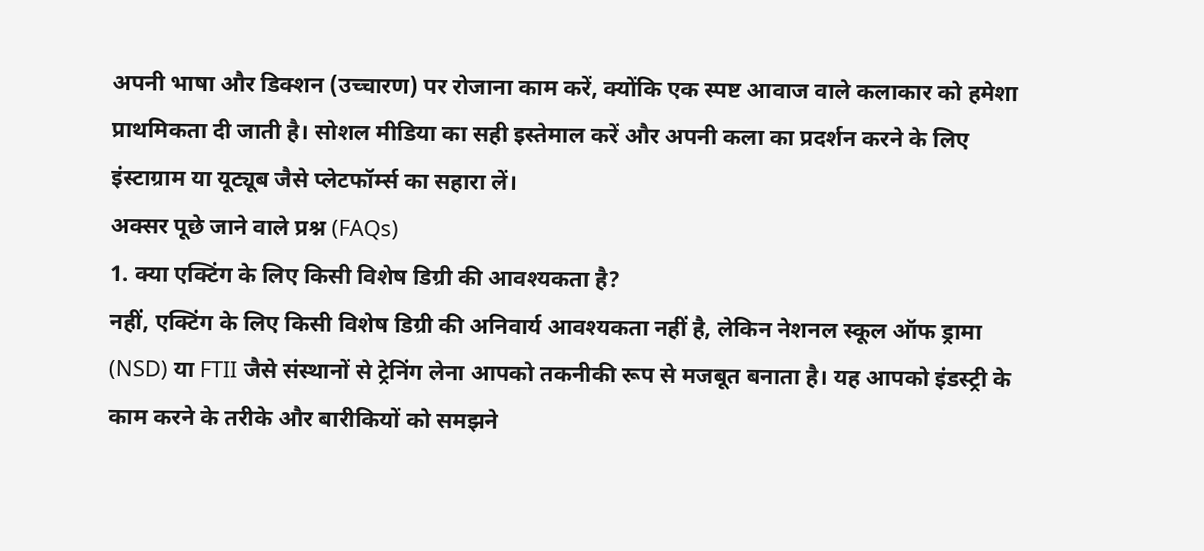अपनी भाषा और डिक्शन (उच्चारण) पर रोजाना काम करें, क्योंकि एक स्पष्ट आवाज वाले कलाकार को हमेशा प्राथमिकता दी जाती है। सोशल मीडिया का सही इस्तेमाल करें और अपनी कला का प्रदर्शन करने के लिए इंस्टाग्राम या यूट्यूब जैसे प्लेटफॉर्म्स का सहारा लें।
अक्सर पूछे जाने वाले प्रश्न (FAQs)
1. क्या एक्टिंग के लिए किसी विशेष डिग्री की आवश्यकता है?
नहीं, एक्टिंग के लिए किसी विशेष डिग्री की अनिवार्य आवश्यकता नहीं है, लेकिन नेशनल स्कूल ऑफ ड्रामा (NSD) या FTII जैसे संस्थानों से ट्रेनिंग लेना आपको तकनीकी रूप से मजबूत बनाता है। यह आपको इंडस्ट्री के काम करने के तरीके और बारीकियों को समझने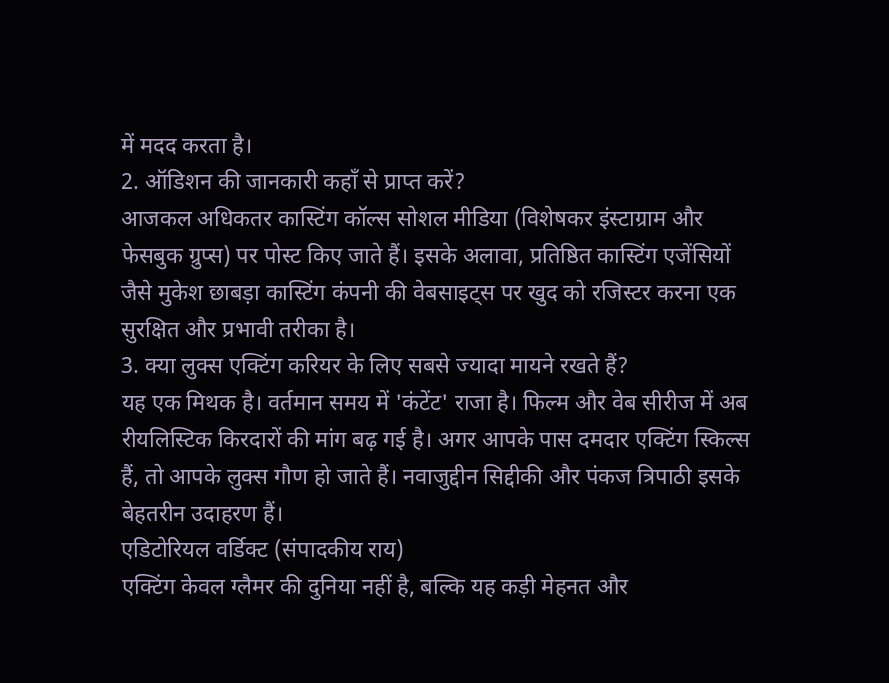में मदद करता है।
2. ऑडिशन की जानकारी कहाँ से प्राप्त करें?
आजकल अधिकतर कास्टिंग कॉल्स सोशल मीडिया (विशेषकर इंस्टाग्राम और फेसबुक ग्रुप्स) पर पोस्ट किए जाते हैं। इसके अलावा, प्रतिष्ठित कास्टिंग एजेंसियों जैसे मुकेश छाबड़ा कास्टिंग कंपनी की वेबसाइट्स पर खुद को रजिस्टर करना एक सुरक्षित और प्रभावी तरीका है।
3. क्या लुक्स एक्टिंग करियर के लिए सबसे ज्यादा मायने रखते हैं?
यह एक मिथक है। वर्तमान समय में 'कंटेंट' राजा है। फिल्म और वेब सीरीज में अब रीयलिस्टिक किरदारों की मांग बढ़ गई है। अगर आपके पास दमदार एक्टिंग स्किल्स हैं, तो आपके लुक्स गौण हो जाते हैं। नवाजुद्दीन सिद्दीकी और पंकज त्रिपाठी इसके बेहतरीन उदाहरण हैं।
एडिटोरियल वर्डिक्ट (संपादकीय राय)
एक्टिंग केवल ग्लैमर की दुनिया नहीं है, बल्कि यह कड़ी मेहनत और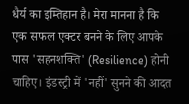धैर्य का इम्तिहान है। मेरा मानना है कि एक सफल एक्टर बनने के लिए आपके पास 'सहनशक्ति' (Resilience) होनी चाहिए। इंडस्ट्री में 'नहीं' सुनने की आदत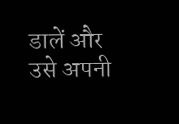डालें और उसे अपनी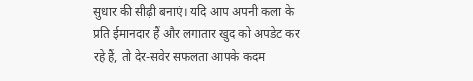सुधार की सीढ़ी बनाएं। यदि आप अपनी कला के प्रति ईमानदार हैं और लगातार खुद को अपडेट कर रहे हैं, तो देर-सवेर सफलता आपके कदम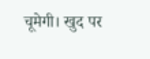चूमेगी। खुद पर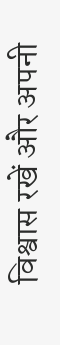विश्वास रखें और अपनी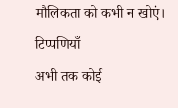मौलिकता को कभी न खोएं।
टिप्पणियाँ
अभी तक कोई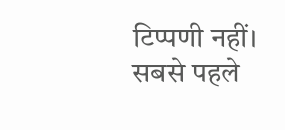टिप्पणी नहीं। सबसे पहले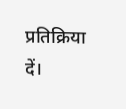प्रतिक्रिया दें।